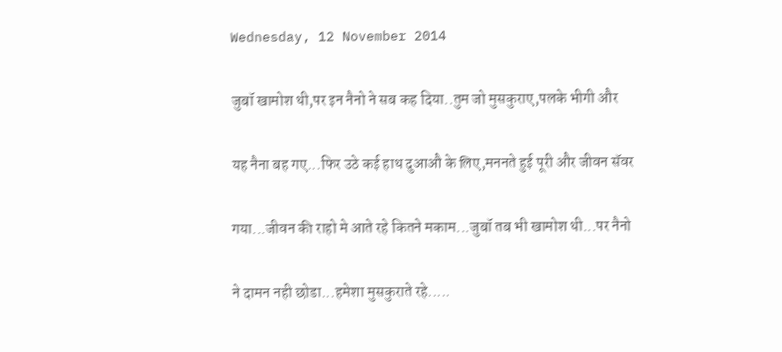Wednesday, 12 November 2014

जुबॉ खामोश थी,पर इन नैनो ने सब कह दिया..तुम जो मुसकुराए,पलके भीगी और

यह नैना बह गए...फिर उठे कई हाथ दुआऔ के लिए,मननते हुई पूरी और जीवन सॅवर

गया...जीवन की राहो मे आते रहे कितने मकाम...जुबॉ तब भी खामोश थी...पर नैनो

ने दामन नही छोडा...हमेशा मुसकुराते रहे.....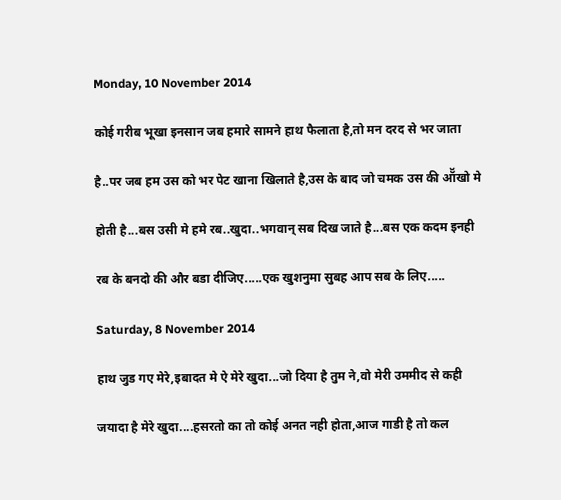Monday, 10 November 2014

कोई गरीब भूखा इनसान जब हमारे सामने हाथ फैलाता है,तो मन दरद से भर जाता

है..पर जब हम उस को भर पेट खाना खिलाते है,उस के बाद जो चमक उस की ऑॅखो मे

होती है...बस उसी मे हमे रब..खुदा..भगवान् सब दिख जाते है...बस एक कदम इनही

रब के बनदो की और बडा दीजिए.....एक खुशनुमा सुबह आप सब के लिए.....

Saturday, 8 November 2014

हाथ जुड गए मेरे,इबादत मे ऐ मेरे खुदा...जो दिया है तुम ने,वो मेरी उममीद से कही

जयादा है मेरे खुदा....हसरतो का तो कोई अनत नही होता,आज गाडी है तो कल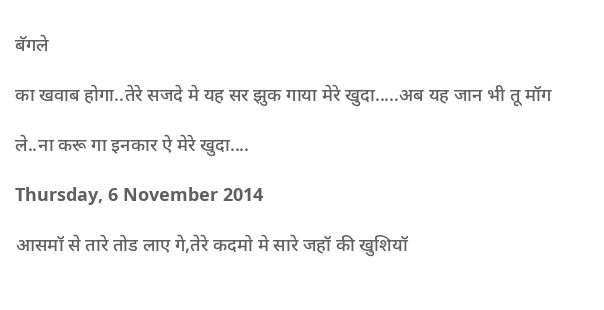बॅगले

का खवाब होगा..तेरे सजदे मे यह सर झुक गाया मेरे खुदा.....अब यह जान भी तू मॉग

ले..ना करू गा इनकार ऐ मेरे खुदा....

Thursday, 6 November 2014

आसमॉ से तारे तोड लाए गे,तेरे कदमो मे सारे जहॉ की खुशियॉ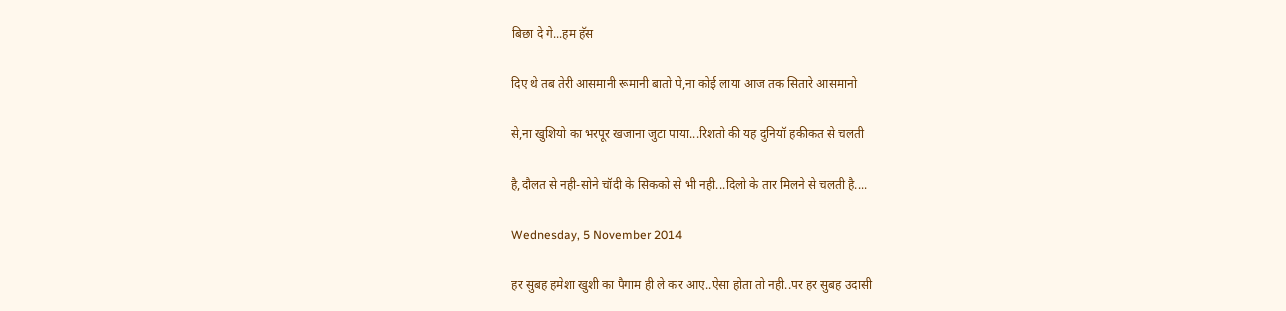बिछा दे गे...हम हॅस

दिए थे तब तेरी आसमानी रूमानी बातो पे,ना कोई लाया आज तक सितारे आसमानो

से,ना खुशियो का भरपूर खजाना जुटा पाया...रिशतो की यह दुनियॉ हकीकत से चलती

है,दौलत से नही-सोने चॉदी के सिकको से भी नही...दिलो के तार मिलने से चलती है....

Wednesday, 5 November 2014

हर सुबह हमेशा खुशी का पैगाम ही ले कर आए..ऐसा होता तो नही..पर हर सुबह उदासी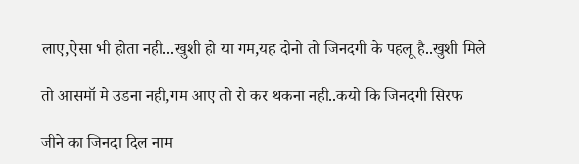लाए,ऐसा भी होता नही...खुशी हो या गम,यह दोनो तो जिनदगी के पहलू है..खुशी मिले

तो आसमॉ मे उडना नही,गम आए तो रो कर थकना नही..कयो कि जिनदगी सिरफ

जीने का जिनदा दिल नाम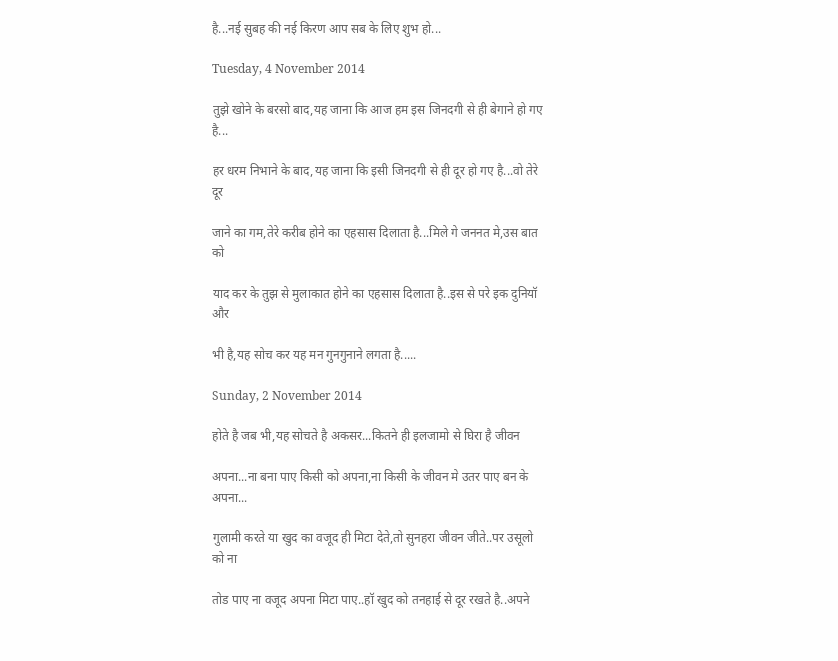है...नई सुबह की नई किरण आप सब के लिए शुभ हो...

Tuesday, 4 November 2014

तुझे खोने के बरसो बाद,यह जाना कि आज हम इस जिनदगी से ही बेगाने हो गए है...

हर धरम निभाने के बाद,यह जाना कि इसी जिनदगी से ही दूर हो गए है...वो तेरे दूर

जाने का गम,तेरे करीब होने का एहसास दिलाता है...मिले गे जननत मे,उस बात को

याद कर के तुझ से मुलाकात होने का एहसास दिलाता है..इस से परे इक दुनियॉ और

भी है,यह सोच कर यह मन गुनगुनाने लगता है.....

Sunday, 2 November 2014

होते है जब भी,यह सोचते है अकसर...कितने ही इलजामो से घिरा है जीवन

अपना...ना बना पाए किसी को अपना,ना किसी के जीवन मे उतर पाए बन के अपना...

गुलामी करते या खुद का वजूद ही मिटा देते,तो सुनहरा जीवन जीते..पर उसूलो को ना

तोड पाए ना वजूद अपना मिटा पाए..हॉ खुद को तनहाई से दूर रखते है..अपने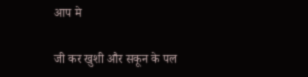आप मे

जी कर खुशी और सकून के पल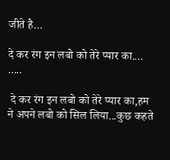जीते है...

दे कर रंग इन लबो को तेरे प्यार का.... .....

 दे कर रंग इन लबो को तेरे प्यार का,हम ने अपने लबो को सिल लिया...कुछ कहते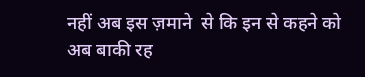नहीं अब इस ज़माने  से कि इन से कहने को अब बाकी रह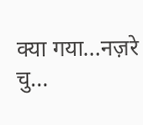क्या गया...नज़रे चु...